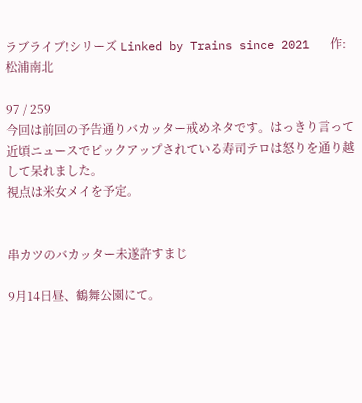ラブライブ!シリーズ Linked by Trains since 2021   作:松浦南北

97 / 259
今回は前回の予告通りバカッター戒めネタです。はっきり言って近頃ニュースでピックアップされている寿司テロは怒りを通り越して呆れました。
視点は米女メイを予定。


串カツのバカッター未遂許すまじ

9月14日昼、鶴舞公園にて。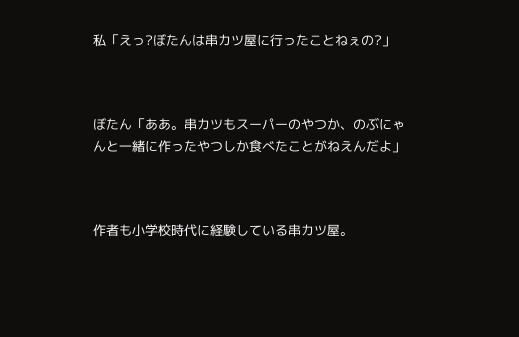私「えっ?ぼたんは串カツ屋に行ったことねぇの?」



ぼたん「ああ。串カツもスーパーのやつか、のぶにゃんと一緒に作ったやつしか食べたことがねえんだよ」



作者も小学校時代に経験している串カツ屋。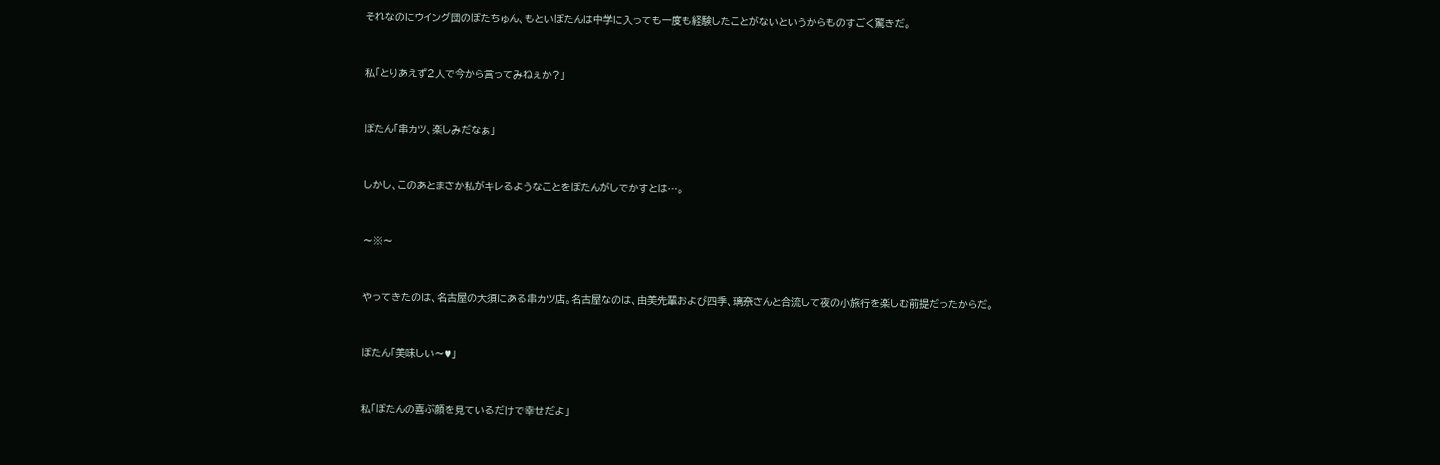それなのにウイング団のぼたちゅん、もといぼたんは中学に入っても一度も経験したことがないというからものすごく驚きだ。



私「とりあえず2人で今から言ってみねぇか?」



ぼたん「串カツ、楽しみだなぁ」



しかし、このあとまさか私がキレるようなことをぼたんがしでかすとは…。



〜※〜



やってきたのは、名古屋の大須にある串カツ店。名古屋なのは、由美先輩および四季、璃奈さんと合流して夜の小旅行を楽しむ前提だったからだ。



ぼたん「美味しい〜♥」



私「ぼたんの喜ぶ顔を見ているだけで幸せだよ」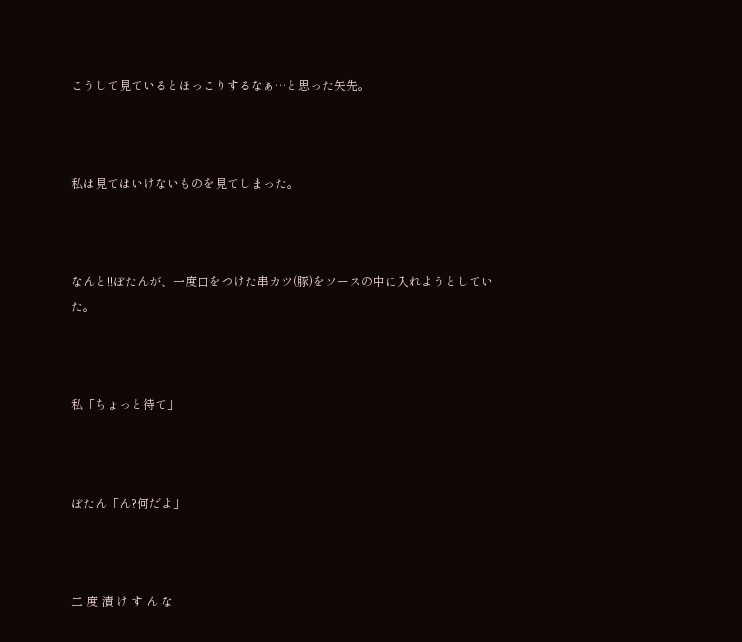こうして見ているとほっこりするなぁ…と思った矢先。



私は見てはいけないものを見てしまった。



なんと!!ぼたんが、一度口をつけた串カツ(豚)をソースの中に入れようとしていた。



私「ちょっと待て」



ぼたん「ん?何だよ」



二 度 漬 け す ん な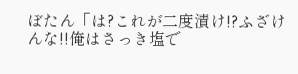ぼたん「は?これが二度漬け!?ふざけんな!!俺はさっき塩で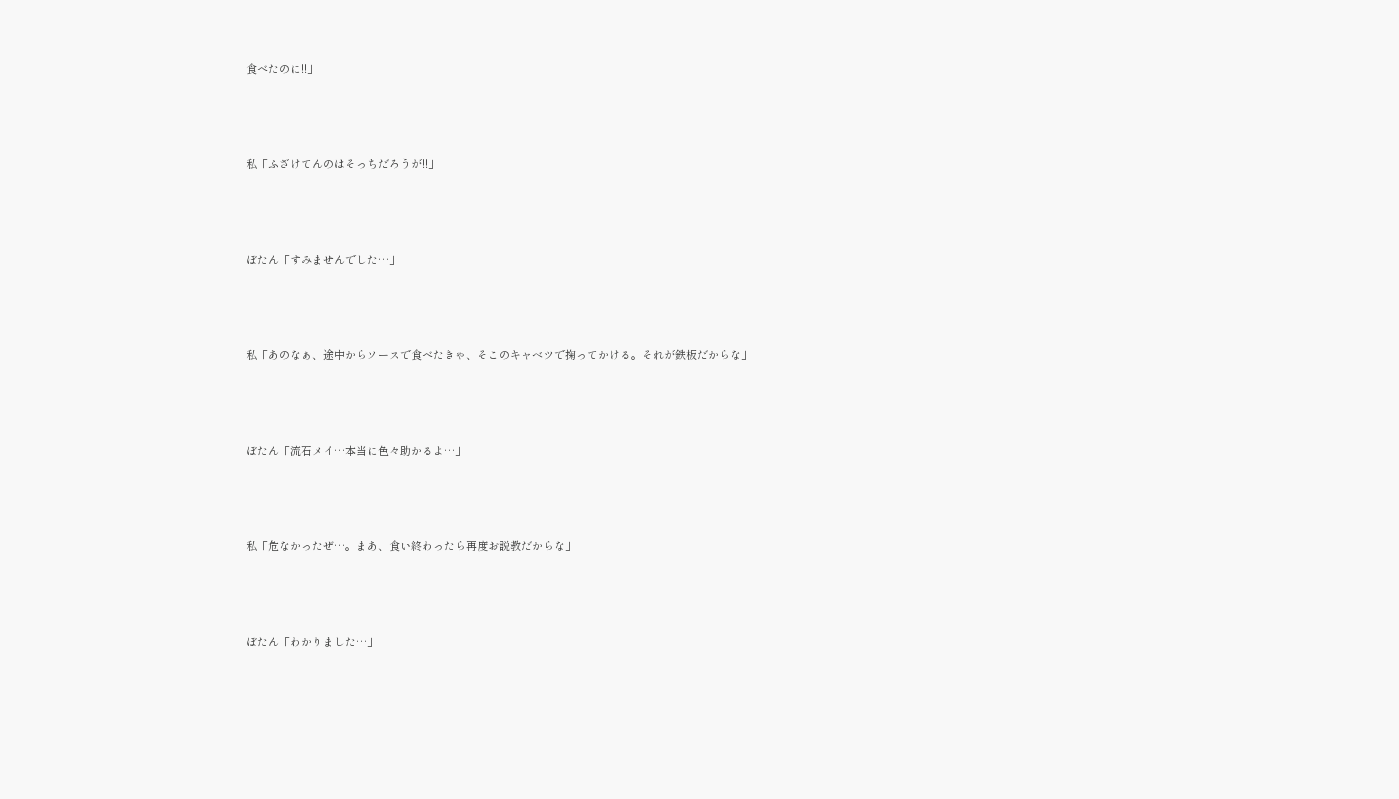食べたのに!!」



私「ふざけてんのはそっちだろうが!!」



ぼたん「すみませんでした…」



私「あのなぁ、途中からソースで食べたきゃ、そこのキャベツで掬ってかける。それが鉄板だからな」



ぼたん「流石メイ…本当に色々助かるよ…」



私「危なかったぜ…。まあ、食い終わったら再度お説教だからな」



ぼたん「わかりました…」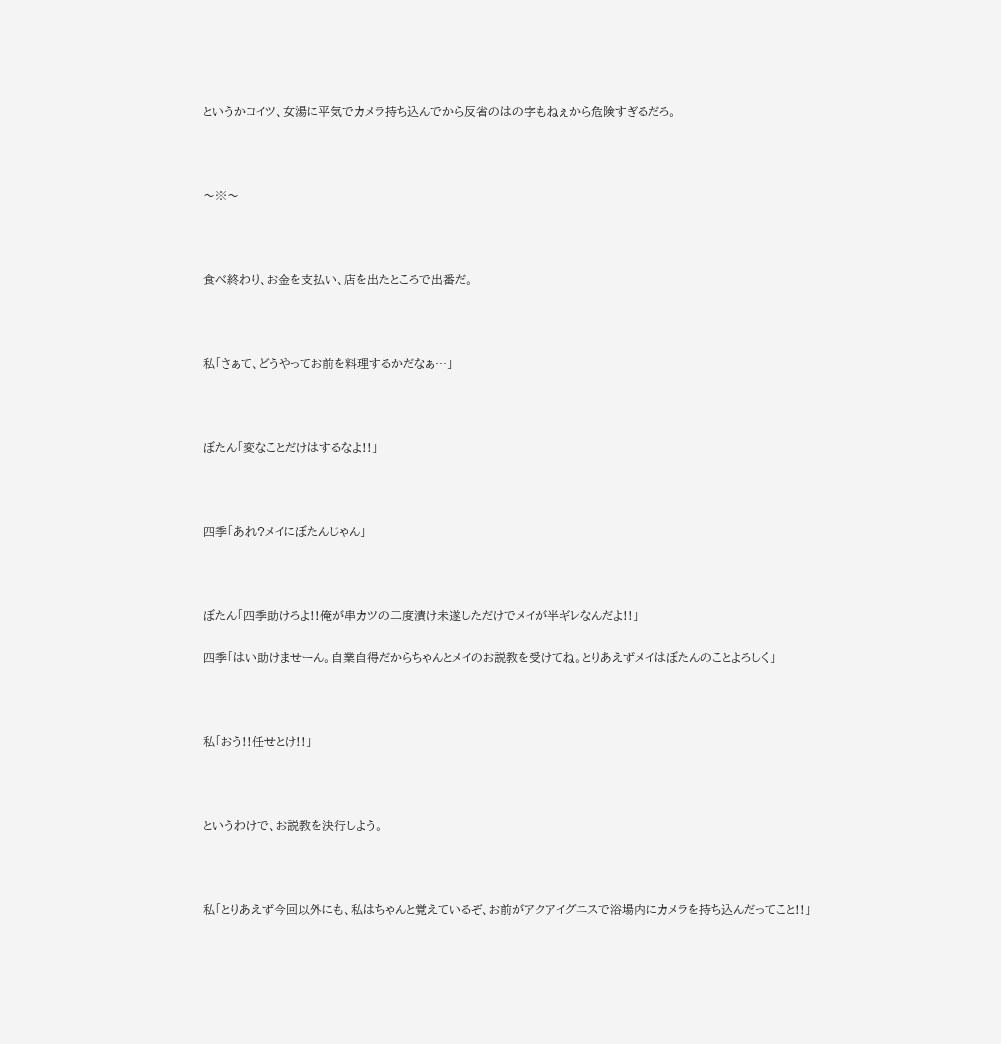というかコイツ、女湯に平気でカメラ持ち込んでから反省のはの字もねぇから危険すぎるだろ。



〜※〜



食べ終わり、お金を支払い、店を出たところで出番だ。



私「さぁて、どうやってお前を料理するかだなぁ…」



ぼたん「変なことだけはするなよ!!」



四季「あれ?メイにぼたんじゃん」



ぼたん「四季助けろよ!!俺が串カツの二度漬け未遂しただけでメイが半ギレなんだよ!!」

四季「はい助けませーん。自業自得だからちゃんとメイのお説教を受けてね。とりあえずメイはぼたんのことよろしく」



私「おう!!任せとけ!!」



というわけで、お説教を決行しよう。



私「とりあえず今回以外にも、私はちゃんと覚えているぞ、お前がアクアイグニスで浴場内にカメラを持ち込んだってこと!!」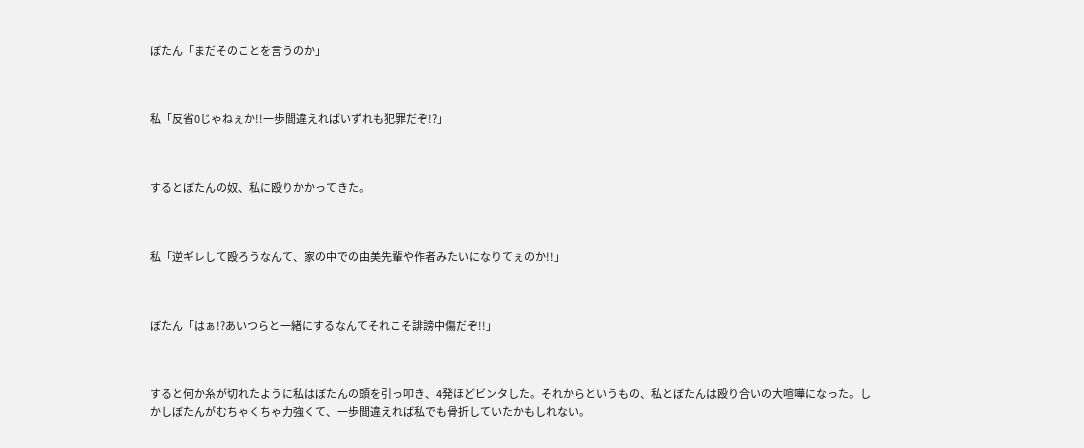ぼたん「まだそのことを言うのか」



私「反省0じゃねぇか!!一歩間違えればいずれも犯罪だぞ!?」



するとぼたんの奴、私に殴りかかってきた。



私「逆ギレして殴ろうなんて、家の中での由美先輩や作者みたいになりてぇのか!!」



ぼたん「はぁ!?あいつらと一緒にするなんてそれこそ誹謗中傷だぞ!!」



すると何か糸が切れたように私はぼたんの頭を引っ叩き、4発ほどビンタした。それからというもの、私とぼたんは殴り合いの大喧嘩になった。しかしぼたんがむちゃくちゃ力強くて、一歩間違えれば私でも骨折していたかもしれない。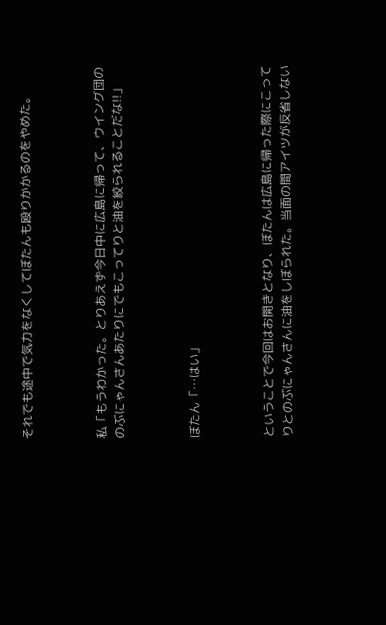それでも途中で気力をなくしてぼたんも殴りかかるのをやめた。



私「もうわかった。とりあえず今日中に広島に帰って、ウイング団ののぶにゃんさんあたりにでもこってりと油を絞られることだな!!」



ぼたん「…はい」



ということで今回はお開きとなり、ぼたんは広島に帰った際にこってりとのぶにゃんさんに油をしぼられた。当面の間アイツが反省しない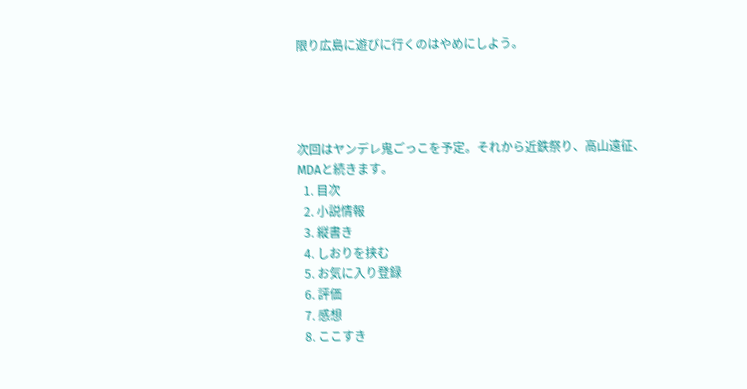限り広島に遊びに行くのはやめにしよう。




次回はヤンデレ鬼ごっこを予定。それから近鉄祭り、高山遠征、MDAと続きます。
  1. 目次
  2. 小説情報
  3. 縦書き
  4. しおりを挟む
  5. お気に入り登録
  6. 評価
  7. 感想
  8. ここすき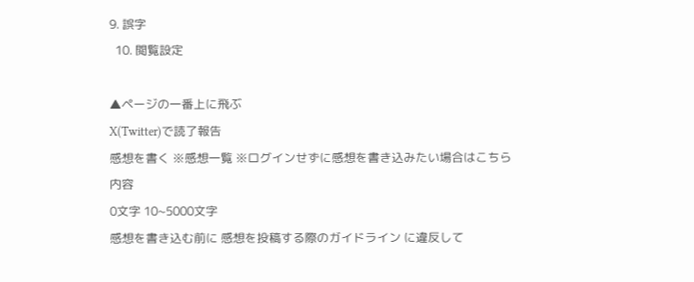9. 誤字
  10. 閲覧設定

▲ページの一番上に飛ぶ
X(Twitter)で読了報告
感想を書く ※感想一覧 ※ログインせずに感想を書き込みたい場合はこちら
内容
0文字 10~5000文字
感想を書き込む前に 感想を投稿する際のガイドライン に違反して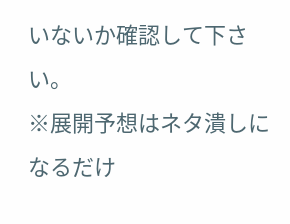いないか確認して下さい。
※展開予想はネタ潰しになるだけ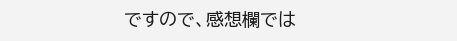ですので、感想欄では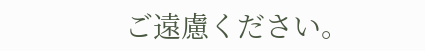ご遠慮ください。